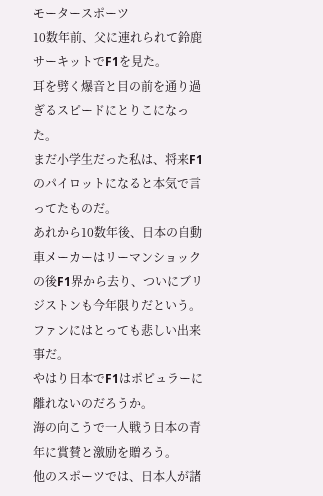モータースポーツ
10数年前、父に連れられて鈴鹿サーキットでF1を見た。
耳を劈く爆音と目の前を通り過ぎるスピードにとりこになった。
まだ小学生だった私は、将来F1のパイロットになると本気で言ってたものだ。
あれから10数年後、日本の自動車メーカーはリーマンショックの後F1界から去り、ついにブリジストンも今年限りだという。
ファンにはとっても悲しい出来事だ。
やはり日本でF1はポピュラーに離れないのだろうか。
海の向こうで一人戦う日本の青年に賞賛と激励を贈ろう。
他のスポーツでは、日本人が諸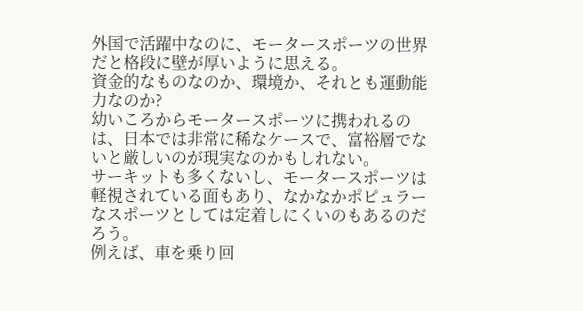外国で活躍中なのに、モータースポーツの世界だと格段に壁が厚いように思える。
資金的なものなのか、環境か、それとも運動能力なのか?
幼いころからモータースポーツに携われるのは、日本では非常に稀なケースで、富裕層でないと厳しいのが現実なのかもしれない。
サーキットも多くないし、モータースポーツは軽視されている面もあり、なかなかポピュラーなスポーツとしては定着しにくいのもあるのだろう。
例えば、車を乗り回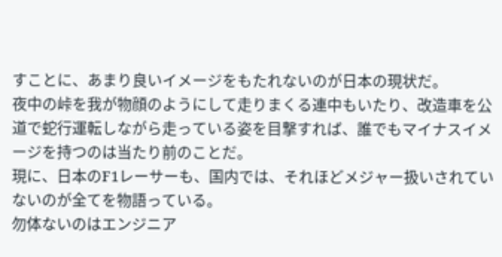すことに、あまり良いイメージをもたれないのが日本の現状だ。
夜中の峠を我が物顔のようにして走りまくる連中もいたり、改造車を公道で蛇行運転しながら走っている姿を目撃すれば、誰でもマイナスイメージを持つのは当たり前のことだ。
現に、日本のF1レーサーも、国内では、それほどメジャー扱いされていないのが全てを物語っている。
勿体ないのはエンジニア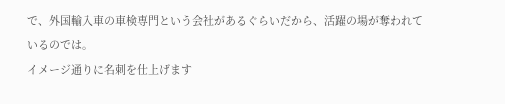で、外国輸入車の車検専門という会社があるぐらいだから、活躍の場が奪われているのでは。
イメージ通りに名刺を仕上げます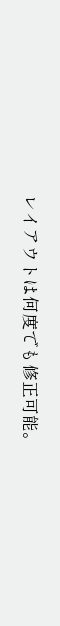レイアウトは何度でも修正可能。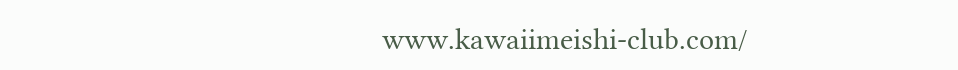www.kawaiimeishi-club.com/